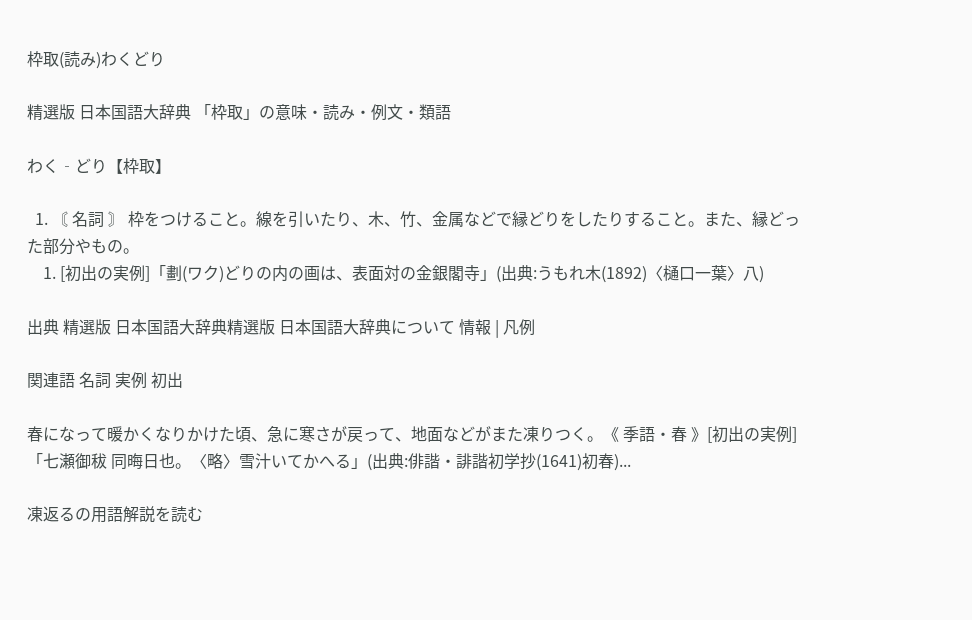枠取(読み)わくどり

精選版 日本国語大辞典 「枠取」の意味・読み・例文・類語

わく‐どり【枠取】

  1. 〘 名詞 〙 枠をつけること。線を引いたり、木、竹、金属などで縁どりをしたりすること。また、縁どった部分やもの。
    1. [初出の実例]「劃(ワク)どりの内の画は、表面対の金銀閣寺」(出典:うもれ木(1892)〈樋口一葉〉八)

出典 精選版 日本国語大辞典精選版 日本国語大辞典について 情報 | 凡例

関連語 名詞 実例 初出

春になって暖かくなりかけた頃、急に寒さが戻って、地面などがまた凍りつく。《 季語・春 》[初出の実例]「七瀬御秡 同晦日也。〈略〉雪汁いてかへる」(出典:俳諧・誹諧初学抄(1641)初春)...

凍返るの用語解説を読む